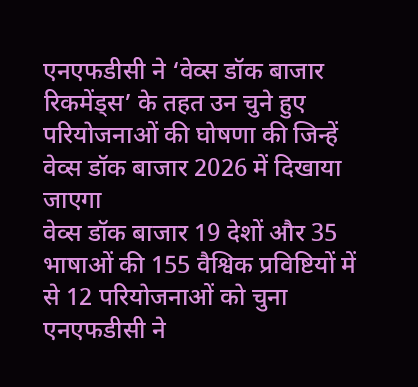एनएफडीसी ने ‘वेव्स डॉक बाजार रिकमेंड्स’ के तहत उन चुने हुए परियोजनाओं की घोषणा की जिन्हें वेव्स डॉक बाजार 2026 में दिखाया जाएगा
वेव्स डॉक बाजार 19 देशों और 35 भाषाओं की 155 वैश्विक प्रविष्टियों में से 12 परियोजनाओं को चुना
एनएफडीसी ने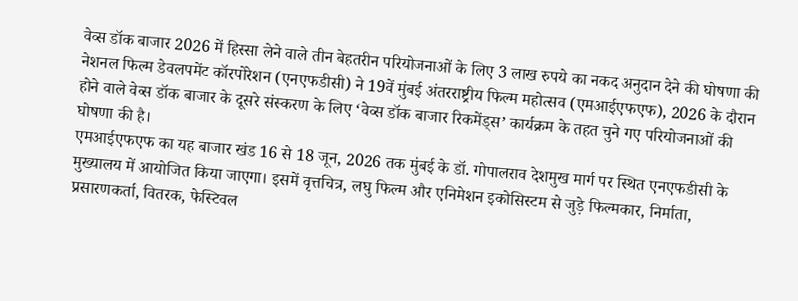वेव्स डॉक बाजार 2026 में हिस्सा लेने वाले तीन बेहतरीन परियोजनाओं के लिए 3 लाख रुपये का नकद अनुदान देने की घोषणा की
नेशनल फिल्म डेवलपमेंट कॉरपोरेशन (एनएफडीसी) ने 19वें मुंबई अंतरराष्ट्रीय फिल्म महोत्सव (एमआईएफएफ), 2026 के दौरान होने वाले वेव्स डॉक बाजार के दूसरे संस्करण के लिए ‘वेव्स डॉक बाजार रिकमेंड्स’ कार्यक्रम के तहत चुने गए परियोजनाओं की घोषणा की है।
एमआईएफएफ का यह बाजार खंड 16 से 18 जून, 2026 तक मुंबई के डॉ. गोपालराव देशमुख मार्ग पर स्थित एनएफडीसी के मुख्यालय में आयोजित किया जाएगा। इसमें वृत्तचित्र, लघु फिल्म और एनिमेशन इकोसिस्टम से जुड़े फिल्मकार, निर्माता, प्रसारणकर्ता, वितरक, फेस्टिवल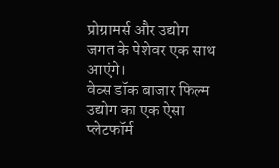प्रोग्रामर्स और उद्योग जगत के पेशेवर एक साथ आएंगे।
वेव्स डॉक बाजार फिल्म उद्योग का एक ऐसा प्लेटफॉर्म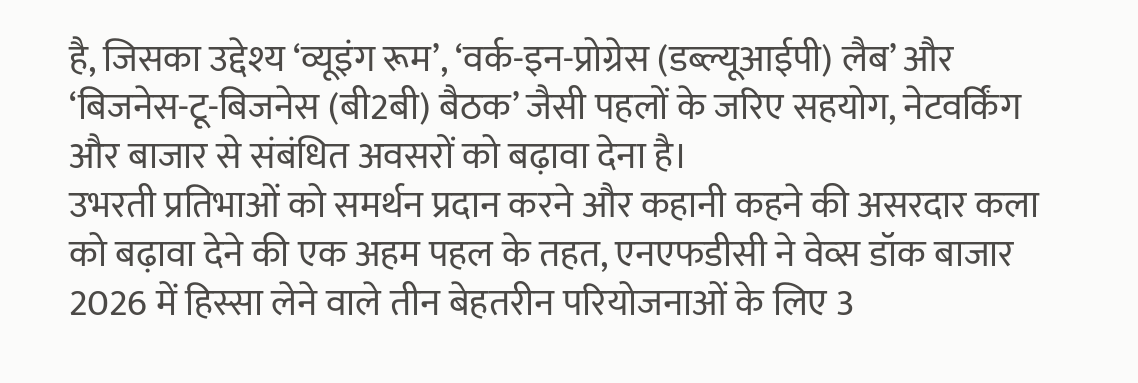है, जिसका उद्देश्य ‘व्यूइंग रूम’, ‘वर्क-इन-प्रोग्रेस (डब्ल्यूआईपी) लैब’ और ‘बिजनेस-टू-बिजनेस (बी2बी) बैठक’ जैसी पहलों के जरिए सहयोग, नेटवर्किंग और बाजार से संबंधित अवसरों को बढ़ावा देना है।
उभरती प्रतिभाओं को समर्थन प्रदान करने और कहानी कहने की असरदार कला को बढ़ावा देने की एक अहम पहल के तहत, एनएफडीसी ने वेव्स डॉक बाजार 2026 में हिस्सा लेने वाले तीन बेहतरीन परियोजनाओं के लिए 3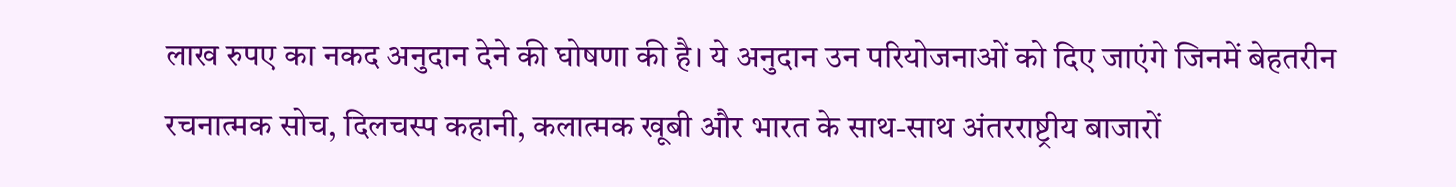लाख रुपए का नकद अनुदान देने की घोषणा की है। ये अनुदान उन परियोजनाओं को दिए जाएंगे जिनमें बेहतरीन रचनात्मक सोच, दिलचस्प कहानी, कलात्मक खूबी और भारत के साथ-साथ अंतरराष्ट्रीय बाजारों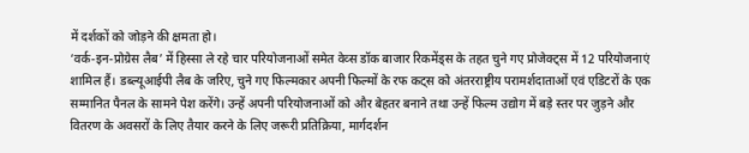में दर्शकों को जोड़ने की क्षमता हो।
‘वर्क-इन-प्रोग्रेस लैब’ में हिस्सा ले रहे चार परियोजनाओं समेत वेव्स डॉक बाजार रिकमेंड्स के तहत चुने गए प्रोजेक्ट्स में 12 परियोजनाएं शामिल हैं। डब्ल्यूआईपी लैब के जरिए, चुने गए फिल्मकार अपनी फिल्मों के रफ कट्स को अंतरराष्ट्रीय परामर्शदाताओं एवं एडिटरों के एक सम्मानित पैनल के सामने पेश करेंगे। उन्हें अपनी परियोजनाओं को और बेहतर बनाने तथा उन्हें फिल्म उद्योग में बड़े स्तर पर जुड़ने और वितरण के अवसरों के लिए तैयार करने के लिए जरूरी प्रतिक्रिया, मार्गदर्शन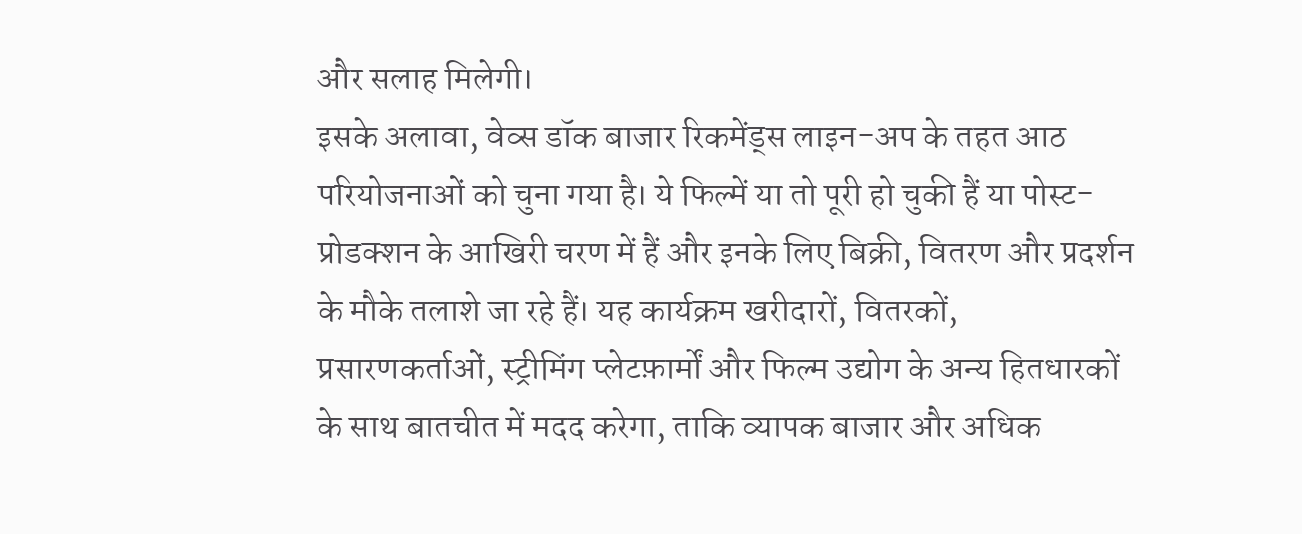और सलाह मिलेगी।
इसके अलावा, वेव्स डॉक बाजार रिकमेंड्स लाइन-अप के तहत आठ परियोजनाओं को चुना गया है। ये फिल्में या तो पूरी हो चुकी हैं या पोस्ट-प्रोडक्शन के आखिरी चरण में हैं और इनके लिए बिक्री, वितरण और प्रदर्शन के मौके तलाशे जा रहे हैं। यह कार्यक्रम खरीदारों, वितरकों, प्रसारणकर्ताओं, स्ट्रीमिंग प्लेटफ़ार्मों और फिल्म उद्योग के अन्य हितधारकों के साथ बातचीत में मदद करेगा, ताकि व्यापक बाजार और अधिक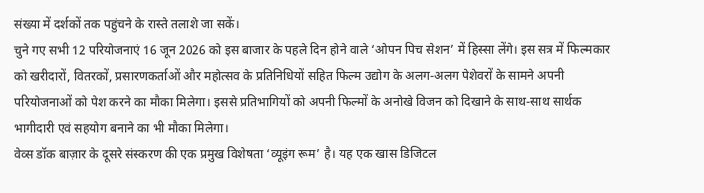संख्या में दर्शकों तक पहुंचने के रास्ते तलाशे जा सकें।
चुने गए सभी 12 परियोजनाएं 16 जून 2026 को इस बाजार के पहले दिन होने वाले ‘ओपन पिच सेशन’ में हिस्सा लेंगे। इस सत्र में फिल्मकार को खरीदारों, वितरकों, प्रसारणकर्ताओं और महोत्सव के प्रतिनिधियों सहित फिल्म उद्योग के अलग-अलग पेशेवरों के सामने अपनी परियोजनाओं को पेश करने का मौका मिलेगा। इससे प्रतिभागियों को अपनी फिल्मों के अनोखे विजन को दिखाने के साथ-साथ सार्थक भागीदारी एवं सहयोग बनाने का भी मौका मिलेगा।
वेव्स डॉक बाज़ार के दूसरे संस्करण की एक प्रमुख विशेषता ‘व्यूइंग रूम’ है। यह एक खास डिजिटल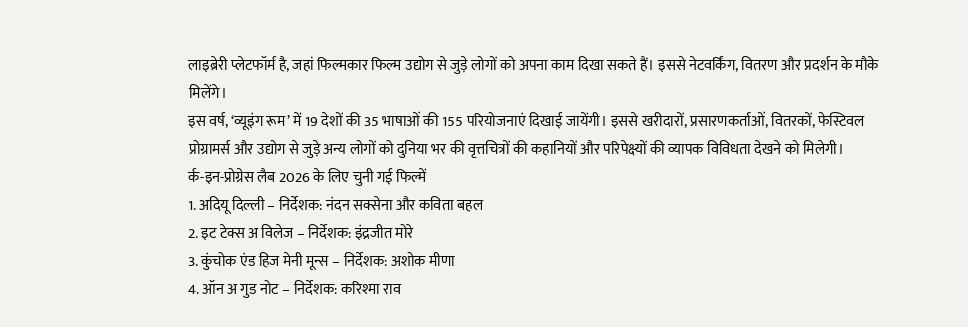लाइब्रेरी प्लेटफॉर्म है, जहां फिल्मकार फिल्म उद्योग से जुड़े लोगों को अपना काम दिखा सकते हैं। इससे नेटवर्किंग, वितरण और प्रदर्शन के मौके मिलेंगे।
इस वर्ष, ‘व्यूइंग रूम’ में 19 देशों की 35 भाषाओं की 155 परियोजनाएं दिखाई जायेंगी। इससे खरीदारों, प्रसारणकर्ताओं, वितरकों, फेस्टिवल प्रोग्रामर्स और उद्योग से जुड़े अन्य लोगों को दुनिया भर की वृत्तचित्रों की कहानियों और परिपेक्ष्यों की व्यापक विविधता देखने को मिलेगी।
र्क-इन-प्रोग्रेस लैब 2026 के लिए चुनी गई फिल्में
1. अदियू दिल्ली – निर्देशक: नंदन सक्सेना और कविता बहल
2. इट टेक्स अ विलेज – निर्देशक: इंद्रजीत मोरे
3. कुंचोक एंड हिज मेनी मून्स – निर्देशक: अशोक मीणा
4. ऑन अ गुड नोट – निर्देशक: करिश्मा राव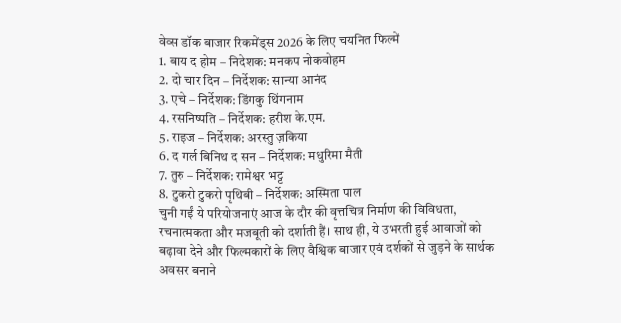वेव्स डॉक बाजार रिकमेंड्स 2026 के लिए चयनित फिल्में
1. बाय द होम – निदेशक: मनकप नोकवोहम
2. दो चार दिन – निर्देशक: सान्या आनंद
3. एचे – निर्देशक: डिंगकु थिंगनाम
4. रसनिष्पति – निर्देशक: हरीश के.एम.
5. राइज – निर्देशक: अरस्तु ज़किया
6. द गर्ल बिनिथ द सन – निर्देशक: मधुरिमा मैती
7. तुरु – निर्देशक: रामेश्वर भट्ट
8. टुकरो टुकरो पृथिबी – निर्देशक: अस्मिता पाल
चुनी गईं ये परियोजनाएं आज के दौर की वृत्तचित्र निर्माण की विविधता, रचनात्मकता और मजबूती को दर्शाती हैं। साथ ही, ये उभरती हुई आवाजों को बढ़ावा देने और फिल्मकारों के लिए वैश्विक बाजार एवं दर्शकों से जुड़ने के सार्थक अवसर बनाने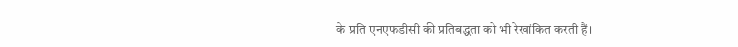के प्रति एनएफडीसी की प्रतिबद्धता को भी रेखांकित करती हैं।